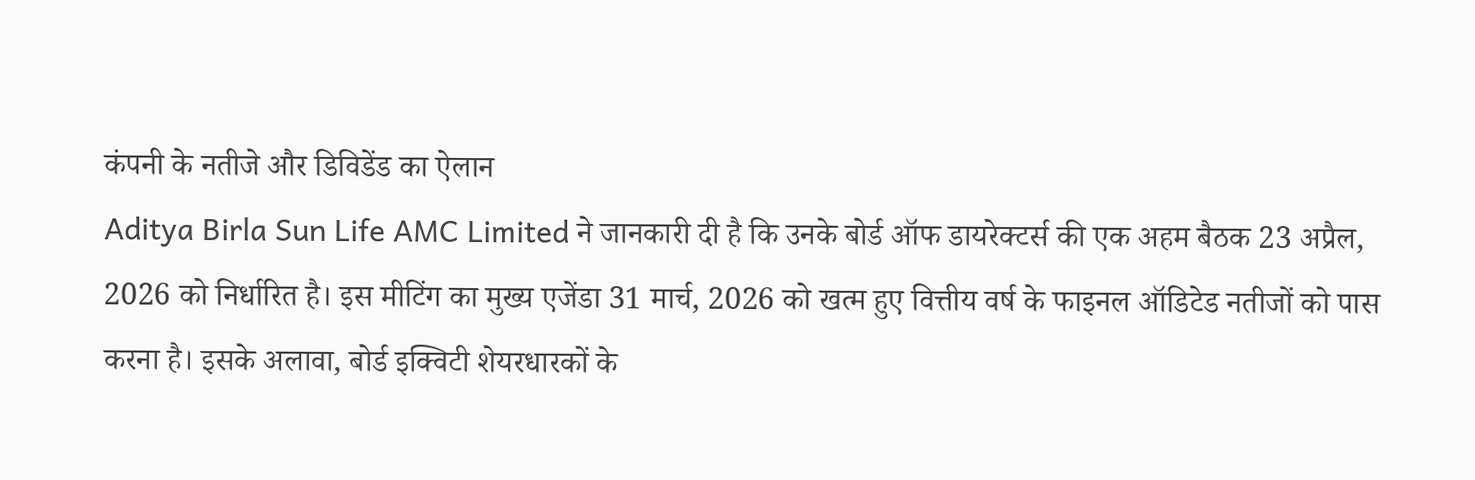कंपनी के नतीजे और डिविडेंड का ऐलान
Aditya Birla Sun Life AMC Limited ने जानकारी दी है कि उनके बोर्ड ऑफ डायरेक्टर्स की एक अहम बैठक 23 अप्रैल, 2026 को निर्धारित है। इस मीटिंग का मुख्य एजेंडा 31 मार्च, 2026 को खत्म हुए वित्तीय वर्ष के फाइनल ऑडिटेड नतीजों को पास करना है। इसके अलावा, बोर्ड इक्विटी शेयरधारकों के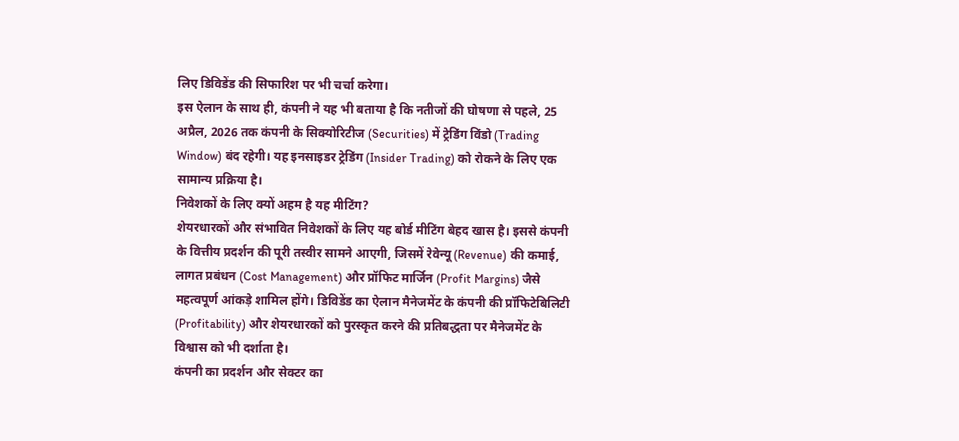लिए डिविडेंड की सिफारिश पर भी चर्चा करेगा।
इस ऐलान के साथ ही, कंपनी ने यह भी बताया है कि नतीजों की घोषणा से पहले, 25 अप्रैल, 2026 तक कंपनी के सिक्योरिटीज (Securities) में ट्रेडिंग विंडो (Trading Window) बंद रहेगी। यह इनसाइडर ट्रेडिंग (Insider Trading) को रोकने के लिए एक सामान्य प्रक्रिया है।
निवेशकों के लिए क्यों अहम है यह मीटिंग?
शेयरधारकों और संभावित निवेशकों के लिए यह बोर्ड मीटिंग बेहद खास है। इससे कंपनी के वित्तीय प्रदर्शन की पूरी तस्वीर सामने आएगी, जिसमें रेवेन्यू (Revenue) की कमाई, लागत प्रबंधन (Cost Management) और प्रॉफिट मार्जिन (Profit Margins) जैसे महत्वपूर्ण आंकड़े शामिल होंगे। डिविडेंड का ऐलान मैनेजमेंट के कंपनी की प्रॉफिटेबिलिटी (Profitability) और शेयरधारकों को पुरस्कृत करने की प्रतिबद्धता पर मैनेजमेंट के विश्वास को भी दर्शाता है।
कंपनी का प्रदर्शन और सेक्टर का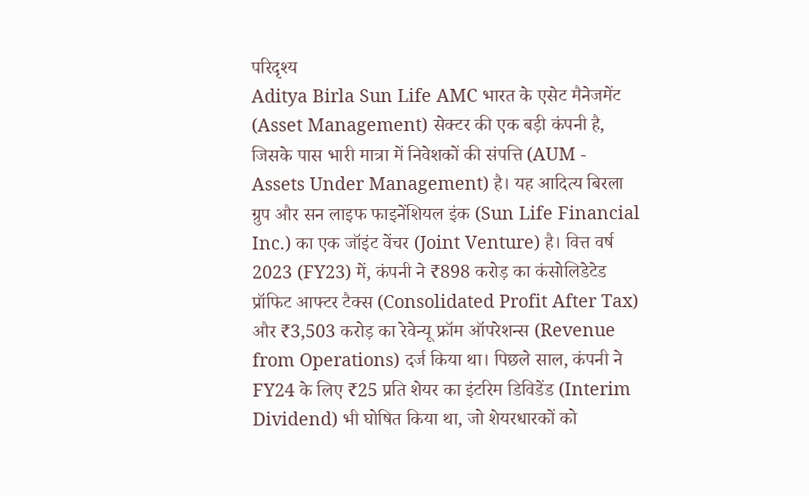परिदृश्य
Aditya Birla Sun Life AMC भारत के एसेट मैनेजमेंट (Asset Management) सेक्टर की एक बड़ी कंपनी है, जिसके पास भारी मात्रा में निवेशकों की संपत्ति (AUM - Assets Under Management) है। यह आदित्य बिरला ग्रुप और सन लाइफ फाइनेंशियल इंक (Sun Life Financial Inc.) का एक जॉइंट वेंचर (Joint Venture) है। वित्त वर्ष 2023 (FY23) में, कंपनी ने ₹898 करोड़ का कंसोलिडेटेड प्रॉफिट आफ्टर टैक्स (Consolidated Profit After Tax) और ₹3,503 करोड़ का रेवेन्यू फ्रॉम ऑपरेशन्स (Revenue from Operations) दर्ज किया था। पिछले साल, कंपनी ने FY24 के लिए ₹25 प्रति शेयर का इंटरिम डिविडेंड (Interim Dividend) भी घोषित किया था, जो शेयरधारकों को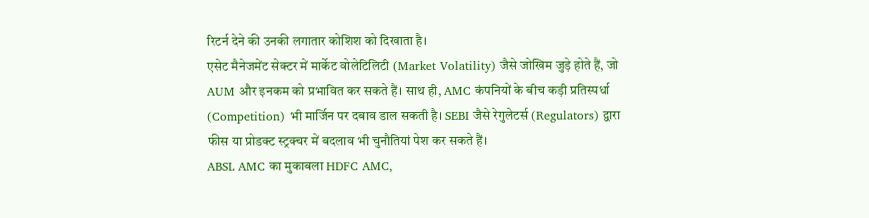रिटर्न देने की उनकी लगातार कोशिश को दिखाता है।
एसेट मैनेजमेंट सेक्टर में मार्केट वोलेटिलिटी (Market Volatility) जैसे जोखिम जुड़े होते हैं, जो AUM और इनकम को प्रभावित कर सकते हैं। साथ ही, AMC कंपनियों के बीच कड़ी प्रतिस्पर्धा (Competition) भी मार्जिन पर दबाव डाल सकती है। SEBI जैसे रेगुलेटर्स (Regulators) द्वारा फीस या प्रोडक्ट स्ट्रक्चर में बदलाव भी चुनौतियां पेश कर सकते हैं।
ABSL AMC का मुकाबला HDFC AMC,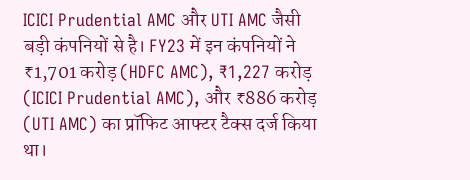ICICI Prudential AMC और UTI AMC जैसी बड़ी कंपनियों से है। FY23 में इन कंपनियों ने ₹1,701 करोड़ (HDFC AMC), ₹1,227 करोड़ (ICICI Prudential AMC), और ₹886 करोड़ (UTI AMC) का प्रॉफिट आफ्टर टैक्स दर्ज किया था।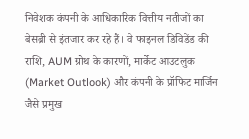निवेशक कंपनी के आधिकारिक वित्तीय नतीजों का बेसब्री से इंतजार कर रहे हैं। वे फाइनल डिविडेंड की राशि, AUM ग्रोथ के कारणों, मार्केट आउटलुक (Market Outlook) और कंपनी के प्रॉफिट मार्जिन जैसे प्रमुख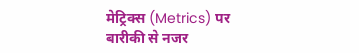मेट्रिक्स (Metrics) पर बारीकी से नजर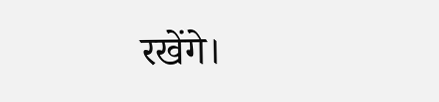रखेंगे।